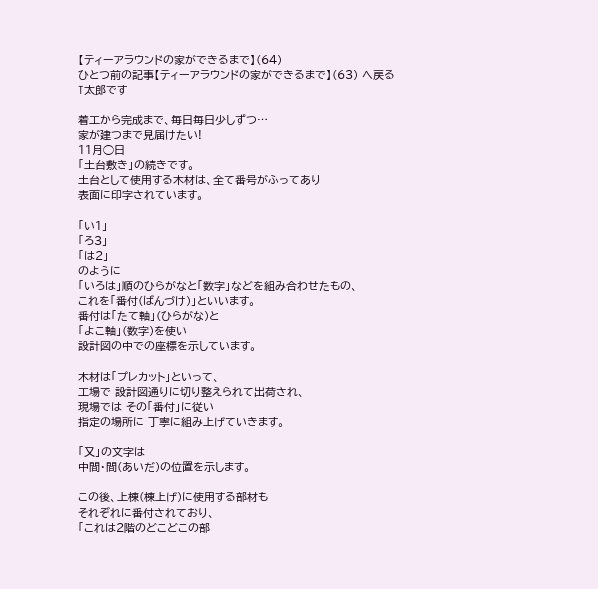【ティーアラウンドの家ができるまで】(64)
ひとつ前の記事【ティーアラウンドの家ができるまで】(63) へ戻る
T太郎です

着工から完成まで、毎日毎日少しずつ…
家が建つまで見届けたい!
11月◯日
「土台敷き」の続きです。
土台として使用する木材は、全て番号がふってあり
表面に印字されています。

「い1」
「ろ3」
「は2」
のように
「いろは」順のひらがなと「数字」などを組み合わせたもの、
これを「番付(ばんづけ)」といいます。
番付は「たて軸」(ひらがな)と
「よこ軸」(数字)を使い
設計図の中での座標を示しています。

木材は「プレカット」といって、
工場で 設計図通りに切り整えられて出荷され、
現場では その「番付」に従い
指定の場所に 丁寧に組み上げていきます。

「又」の文字は
中間・間(あいだ)の位置を示します。

この後、上棟(棟上げ)に使用する部材も
それぞれに番付されており、
「これは2階のどこどこの部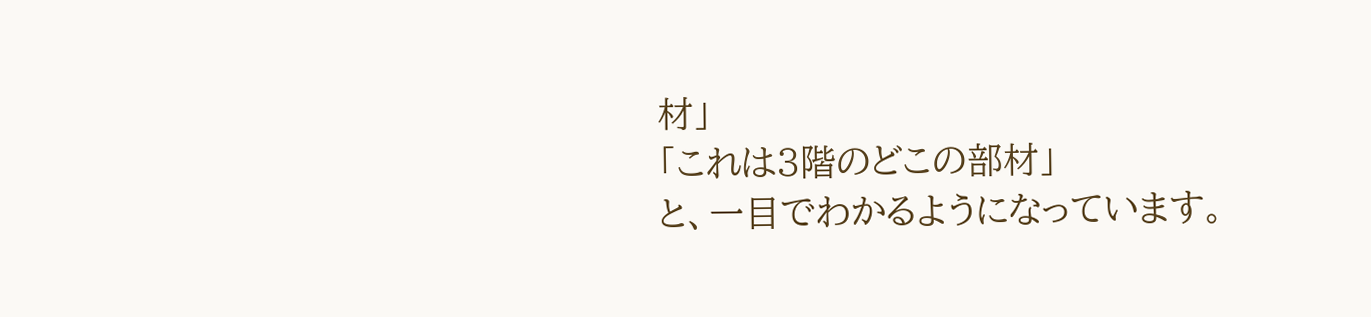材」
「これは3階のどこの部材」
と、一目でわかるようになっています。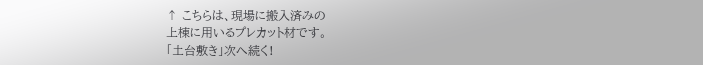↑ こちらは、現場に搬入済みの
上棟に用いるプレカット材です。
「土台敷き」次へ続く!